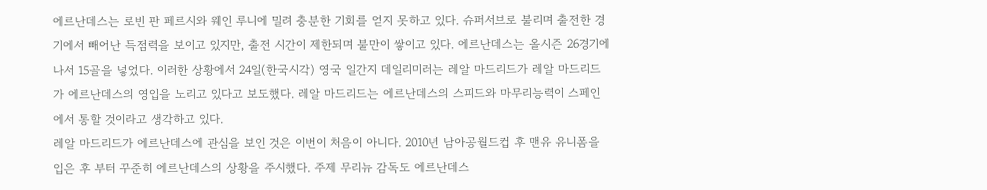에르난데스는 로빈 판 페르시와 웨인 루니에 밀려 충분한 기회를 얻지 못하고 있다. 슈퍼서브로 불리며 출전한 경기에서 빼어난 득점력을 보이고 있지만, 출전 시간이 제한되며 불만이 쌓이고 있다. 에르난데스는 올시즌 26경기에 나서 15골을 넣었다. 이러한 상황에서 24일(한국시각) 영국 일간지 데일리미러는 레알 마드리드가 레알 마드리드가 에르난데스의 영입을 노리고 있다고 보도했다. 레알 마드리드는 에르난데스의 스피드와 마무리능력이 스페인에서 통할 것이라고 생각하고 있다.
레알 마드리드가 에르난데스에 관심을 보인 것은 이번이 처음이 아니다. 2010년 남아공월드컵 후 맨유 유니폼을 입은 후 부터 꾸준히 에르난데스의 상황을 주시했다. 주제 무리뉴 감독도 에르난데스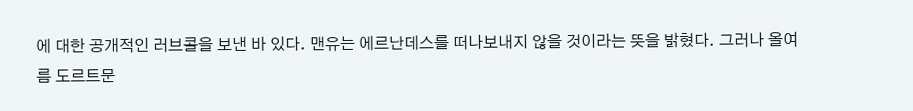에 대한 공개적인 러브콜을 보낸 바 있다. 맨유는 에르난데스를 떠나보내지 않을 것이라는 뜻을 밝혔다. 그러나 올여름 도르트문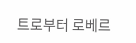트로부터 로베르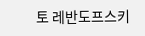토 레반도프스키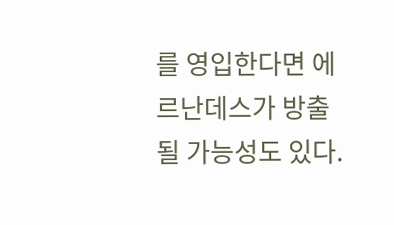를 영입한다면 에르난데스가 방출될 가능성도 있다.